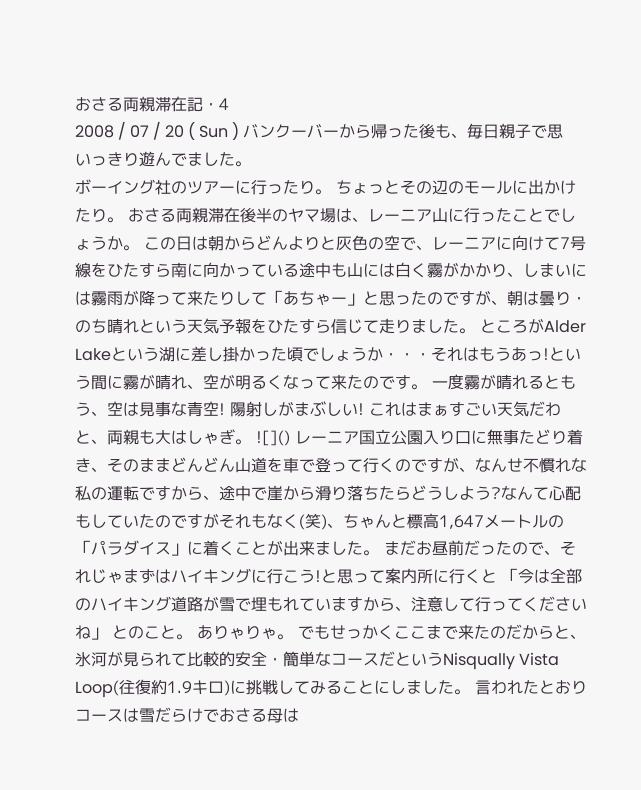おさる両親滞在記・4
2008 / 07 / 20 ( Sun ) バンクーバーから帰った後も、毎日親子で思いっきり遊んでました。
ボーイング社のツアーに行ったり。 ちょっとその辺のモールに出かけたり。 おさる両親滞在後半のヤマ場は、レーニア山に行ったことでしょうか。 この日は朝からどんよりと灰色の空で、レーニアに向けて7号線をひたすら南に向かっている途中も山には白く霧がかかり、しまいには霧雨が降って来たりして「あちゃー」と思ったのですが、朝は曇り・のち晴れという天気予報をひたすら信じて走りました。 ところがAlder Lakeという湖に差し掛かった頃でしょうか・・・それはもうあっ!という間に霧が晴れ、空が明るくなって来たのです。 一度霧が晴れるともう、空は見事な青空! 陽射しがまぶしい! これはまぁすごい天気だわと、両親も大はしゃぎ。 ![]() レーニア国立公園入り口に無事たどり着き、そのままどんどん山道を車で登って行くのですが、なんせ不慣れな私の運転ですから、途中で崖から滑り落ちたらどうしよう?なんて心配もしていたのですがそれもなく(笑)、ちゃんと標高1,647メートルの「パラダイス」に着くことが出来ました。 まだお昼前だったので、それじゃまずはハイキングに行こう!と思って案内所に行くと 「今は全部のハイキング道路が雪で埋もれていますから、注意して行ってくださいね」 とのこと。 ありゃりゃ。 でもせっかくここまで来たのだからと、氷河が見られて比較的安全・簡単なコースだというNisqually Vista Loop(往復約1.9キロ)に挑戦してみることにしました。 言われたとおりコースは雪だらけでおさる母は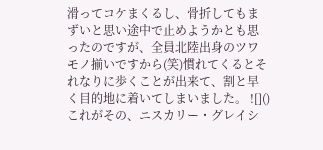滑ってコケまくるし、骨折してもまずいと思い途中で止めようかとも思ったのですが、全員北陸出身のツワモノ揃いですから(笑)慣れてくるとそれなりに歩くことが出来て、割と早く目的地に着いてしまいました。 ![]() これがその、ニスカリー・グレイシ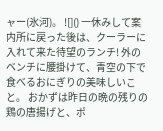ャー(氷河)。 ![]() 一休みして案内所に戻った後は、クーラーに入れて来た待望のランチ! 外のベンチに腰掛けて、青空の下で食べるおにぎりの美味しいこと。 おかずは昨日の晩の残りの鶏の唐揚げと、ポ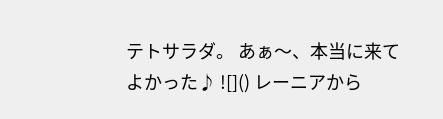テトサラダ。 あぁ〜、本当に来てよかった♪ ![]() レーニアから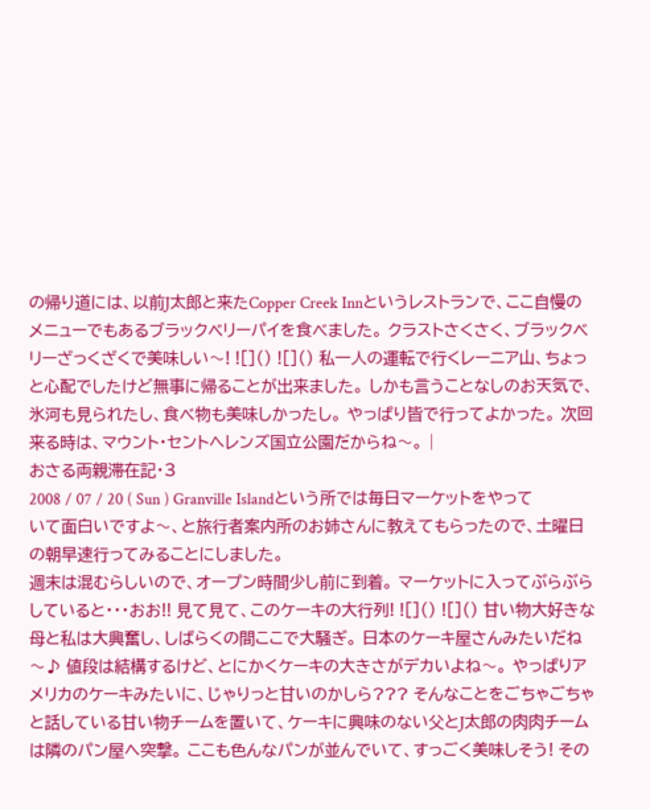の帰り道には、以前J太郎と来たCopper Creek Innというレストランで、ここ自慢のメニューでもあるブラックベリーパイを食べました。 クラストさくさく、ブラックベリーざっくざくで美味しい〜! ![]() ![]() 私一人の運転で行くレーニア山、ちょっと心配でしたけど無事に帰ることが出来ました。 しかも言うことなしのお天気で、氷河も見られたし、食べ物も美味しかったし。 やっぱり皆で行ってよかった。 次回来る時は、マウント・セントへレンズ国立公園だからね〜。 |
おさる両親滞在記・3
2008 / 07 / 20 ( Sun ) Granville Islandという所では毎日マーケットをやっていて面白いですよ〜、と旅行者案内所のお姉さんに教えてもらったので、土曜日の朝早速行ってみることにしました。
週末は混むらしいので、オープン時間少し前に到着。 マーケットに入ってぶらぶらしていると・・・おお!! 見て見て、このケーキの大行列! ![]() ![]() 甘い物大好きな母と私は大興奮し、しばらくの間ここで大騒ぎ。 日本のケーキ屋さんみたいだね〜♪ 値段は結構するけど、とにかくケーキの大きさがデカいよね〜。 やっぱりアメリカのケーキみたいに、じゃりっと甘いのかしら??? そんなことをごちゃごちゃと話している甘い物チームを置いて、ケーキに興味のない父とJ太郎の肉肉チームは隣のパン屋へ突撃。 ここも色んなパンが並んでいて、すっごく美味しそう! その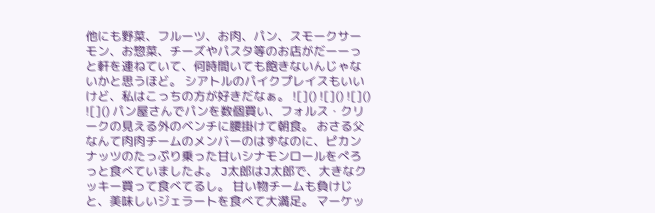他にも野菜、フルーツ、お肉、パン、スモークサーモン、お惣菜、チーズやパスタ等のお店がだーーっと軒を連ねていて、何時間いても飽きないんじゃないかと思うほど。 シアトルのパイクプレイスもいいけど、私はこっちの方が好きだなぁ。 ![]() ![]() ![]() ![]() パン屋さんでパンを数個買い、フォルス・クリークの見える外のベンチに腰掛けて朝食。 おさる父なんて肉肉チームのメンバーのはずなのに、ピカンナッツのたっぷり乗った甘いシナモンロールをぺろっと食べていましたよ。 J太郎はJ太郎で、大きなクッキー買って食べてるし。 甘い物チームも負けじと、美味しいジェラートを食べて大満足。 マーケッ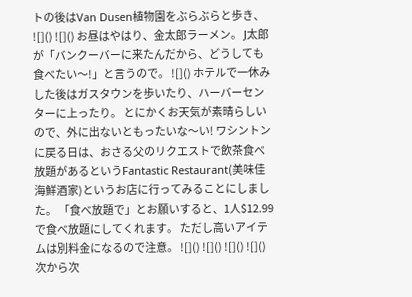トの後はVan Dusen植物園をぶらぶらと歩き、 ![]() ![]() お昼はやはり、金太郎ラーメン。 J太郎が「バンクーバーに来たんだから、どうしても食べたい〜!」と言うので。 ![]() ホテルで一休みした後はガスタウンを歩いたり、ハーバーセンターに上ったり。 とにかくお天気が素晴らしいので、外に出ないともったいな〜い! ワシントンに戻る日は、おさる父のリクエストで飲茶食べ放題があるというFantastic Restaurant(美味佳 海鮮酒家)というお店に行ってみることにしました。 「食べ放題で」とお願いすると、1人$12.99で食べ放題にしてくれます。 ただし高いアイテムは別料金になるので注意。 ![]() ![]() ![]() ![]() 次から次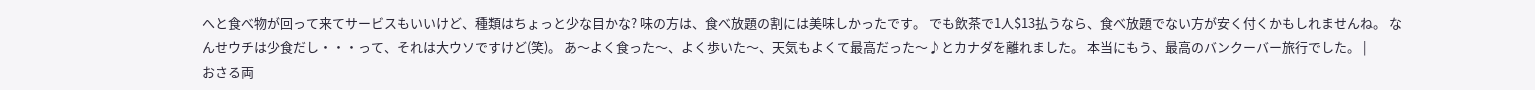へと食べ物が回って来てサービスもいいけど、種類はちょっと少な目かな? 味の方は、食べ放題の割には美味しかったです。 でも飲茶で1人$13払うなら、食べ放題でない方が安く付くかもしれませんね。 なんせウチは少食だし・・・って、それは大ウソですけど(笑)。 あ〜よく食った〜、よく歩いた〜、天気もよくて最高だった〜♪とカナダを離れました。 本当にもう、最高のバンクーバー旅行でした。 |
おさる両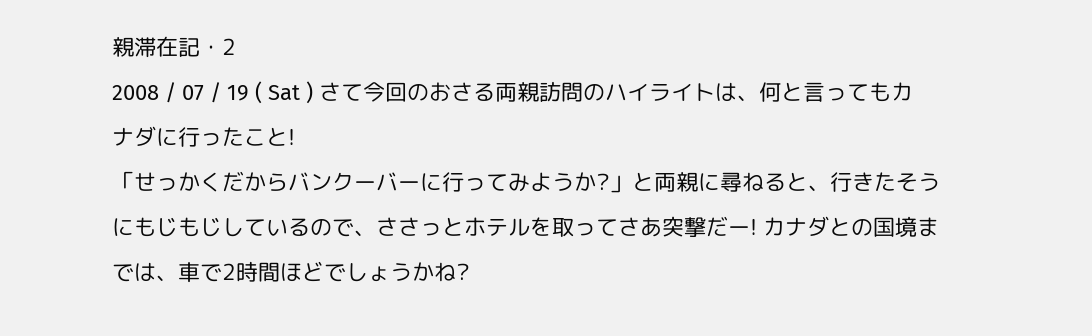親滞在記・2
2008 / 07 / 19 ( Sat ) さて今回のおさる両親訪問のハイライトは、何と言ってもカナダに行ったこと!
「せっかくだからバンクーバーに行ってみようか?」と両親に尋ねると、行きたそうにもじもじしているので、ささっとホテルを取ってさあ突撃だー! カナダとの国境までは、車で2時間ほどでしょうかね?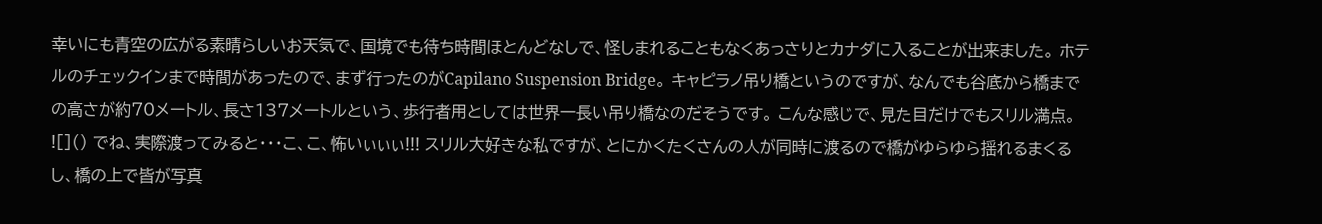幸いにも青空の広がる素晴らしいお天気で、国境でも待ち時間ほとんどなしで、怪しまれることもなくあっさりとカナダに入ることが出来ました。 ホテルのチェックインまで時間があったので、まず行ったのがCapilano Suspension Bridge。 キャピラノ吊り橋というのですが、なんでも谷底から橋までの高さが約70メートル、長さ137メートルという、歩行者用としては世界一長い吊り橋なのだそうです。 こんな感じで、見た目だけでもスリル満点。 ![]() でね、実際渡ってみると・・・こ、こ、怖いぃぃぃ!!! スリル大好きな私ですが、とにかくたくさんの人が同時に渡るので橋がゆらゆら揺れるまくるし、橋の上で皆が写真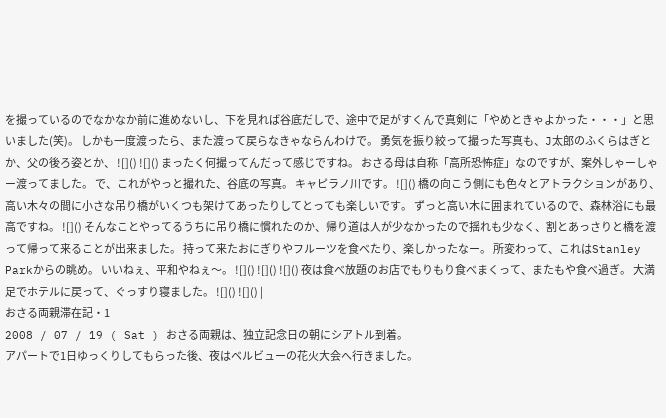を撮っているのでなかなか前に進めないし、下を見れば谷底だしで、途中で足がすくんで真剣に「やめときゃよかった・・・」と思いました(笑)。 しかも一度渡ったら、また渡って戻らなきゃならんわけで。 勇気を振り絞って撮った写真も、J太郎のふくらはぎとか、父の後ろ姿とか、 ![]() ![]() まったく何撮ってんだって感じですね。 おさる母は自称「高所恐怖症」なのですが、案外しゃーしゃー渡ってました。 で、これがやっと撮れた、谷底の写真。 キャピラノ川です。 ![]() 橋の向こう側にも色々とアトラクションがあり、高い木々の間に小さな吊り橋がいくつも架けてあったりしてとっても楽しいです。 ずっと高い木に囲まれているので、森林浴にも最高ですね。 ![]() そんなことやってるうちに吊り橋に慣れたのか、帰り道は人が少なかったので揺れも少なく、割とあっさりと橋を渡って帰って来ることが出来ました。 持って来たおにぎりやフルーツを食べたり、楽しかったなー。 所変わって、これはStanley Parkからの眺め。 いいねぇ、平和やねぇ〜。 ![]() ![]() ![]() 夜は食べ放題のお店でもりもり食べまくって、またもや食べ過ぎ。 大満足でホテルに戻って、ぐっすり寝ました。 ![]() ![]() |
おさる両親滞在記・1
2008 / 07 / 19 ( Sat ) おさる両親は、独立記念日の朝にシアトル到着。
アパートで1日ゆっくりしてもらった後、夜はベルビューの花火大会へ行きました。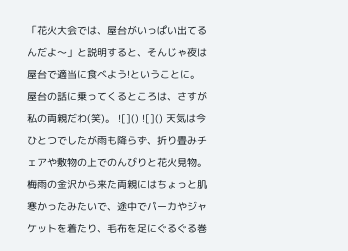「花火大会では、屋台がいっぱい出てるんだよ〜」と説明すると、そんじゃ夜は屋台で適当に食べよう!ということに。 屋台の話に乗ってくるところは、さすが私の両親だわ(笑)。 ![]() ![]() 天気は今ひとつでしたが雨も降らず、折り畳みチェアや敷物の上でのんびりと花火見物。 梅雨の金沢から来た両親にはちょっと肌寒かったみたいで、途中でパーカやジャケットを着たり、毛布を足にぐるぐる巻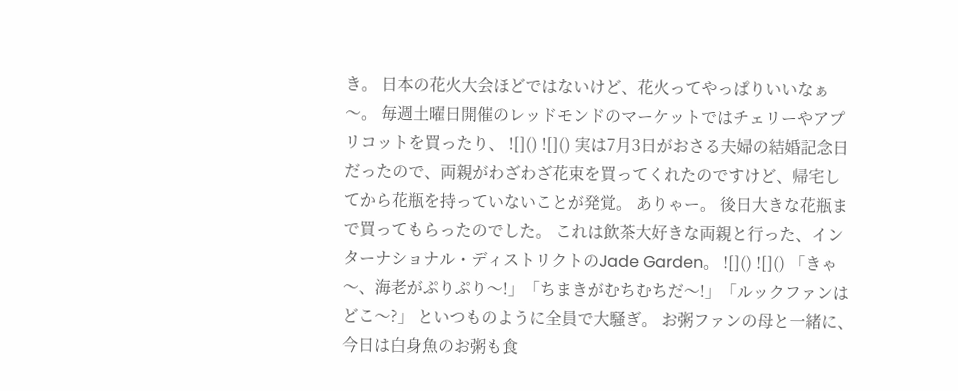き。 日本の花火大会ほどではないけど、花火ってやっぱりいいなぁ〜。 毎週土曜日開催のレッドモンドのマーケットではチェリーやアプリコットを買ったり、 ![]() ![]() 実は7月3日がおさる夫婦の結婚記念日だったので、両親がわざわざ花束を買ってくれたのですけど、帰宅してから花瓶を持っていないことが発覚。 ありゃー。 後日大きな花瓶まで買ってもらったのでした。 これは飲茶大好きな両親と行った、インターナショナル・ディストリクトのJade Garden。 ![]() ![]() 「きゃ〜、海老がぷりぷり〜!」「ちまきがむちむちだ〜!」「ルックファンはどこ〜?」 といつものように全員で大騒ぎ。 お粥ファンの母と一緒に、今日は白身魚のお粥も食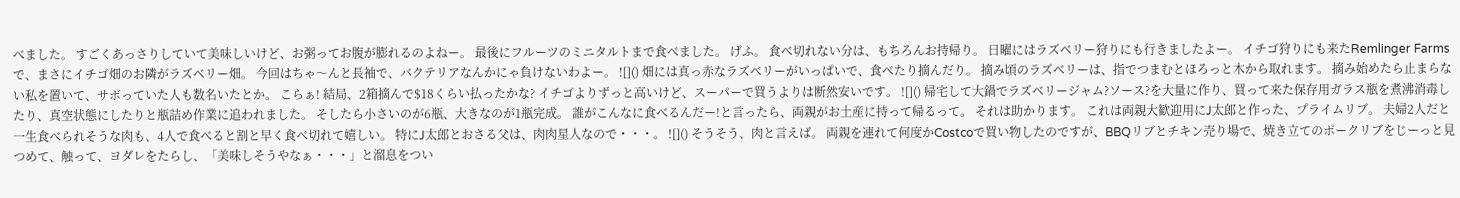べました。 すごくあっさりしていて美味しいけど、お粥ってお腹が膨れるのよねー。 最後にフルーツのミニタルトまで食べました。 げふ。 食べ切れない分は、もちろんお持帰り。 日曜にはラズベリー狩りにも行きましたよー。 イチゴ狩りにも来たRemlinger Farmsで、まさにイチゴ畑のお隣がラズベリー畑。 今回はちゃ〜んと長袖で、バクテリアなんかにゃ負けないわよー。 ![]() 畑には真っ赤なラズベリーがいっぱいで、食べたり摘んだり。 摘み頃のラズベリーは、指でつまむとほろっと木から取れます。 摘み始めたら止まらない私を置いて、サボっていた人も数名いたとか。 こらぁ! 結局、2箱摘んで$18くらい払ったかな? イチゴよりずっと高いけど、スーパーで買うよりは断然安いです。 ![]() 帰宅して大鍋でラズベリージャム?ソース?を大量に作り、買って来た保存用ガラス瓶を煮沸消毒したり、真空状態にしたりと瓶詰め作業に追われました。 そしたら小さいのが6瓶、大きなのが1瓶完成。 誰がこんなに食べるんだー!と言ったら、両親がお土産に持って帰るって。 それは助かります。 これは両親大歓迎用にJ太郎と作った、プライムリブ。 夫婦2人だと一生食べられそうな肉も、4人で食べると割と早く食べ切れて嬉しい。 特にJ太郎とおさる父は、肉肉星人なので・・・。 ![]() そうそう、肉と言えば。 両親を連れて何度かCostcoで買い物したのですが、BBQリブとチキン売り場で、焼き立てのポークリブをじーっと見つめて、触って、ヨダレをたらし、「美味しそうやなぁ・・・」と溜息をつい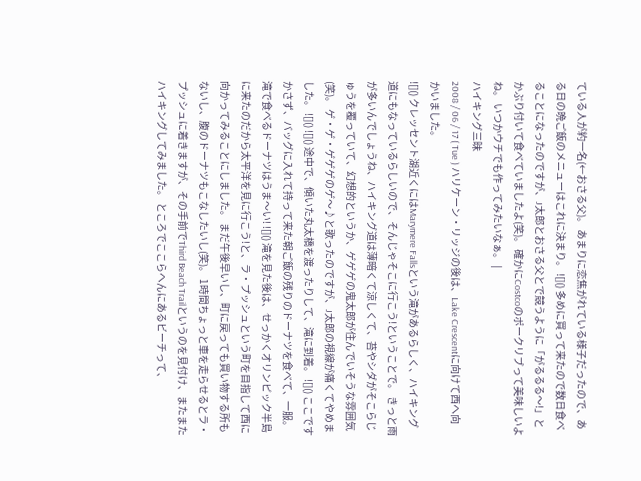ている人が約一名(←おさる父)。 あまりに恋焦がれている様子だったので、ある日の晩ご飯のメニューはこれに決まり。 ![]() 多めに買って来たので数日食べることになったのですが、J太郎とおさる父とで競うように「がるるる〜!」とかぶり付いて食べていましたよ(笑)。 確かにCostcoのポークリブって美味しいよね。 いつかウチでも作ってみたいなぁ。 |
ハイキング三昧
2008 / 06 / 17 ( Tue ) ハリケーン・リッジの後は、Lake Crescentに向けて西へ向かいました。
![]() クレッセント湖近くにはMarymere Fallsという滝があるらしく、ハイキング道にもなっているらしいので、そんじゃそこに行こう!ということで。 きっと雨が多いんでしょうね、ハイキング道は薄暗くて涼しくて、苔やシダがそこらじゅうを覆っていて、幻想的というか、ゲゲゲの鬼太郎が住んでいそうな雰囲気(笑)。 ゲ・ゲ・ゲゲゲのゲ〜♪と歌ったのですが、J太郎の視線が痛くてやめました。 ![]() ![]() 途中で、傾いた丸太橋を渡ったりして、滝に到着。 ![]() ここですかさず、バッグに入れて持って来た朝ご飯の残りのドーナツを食べて、一服。 滝で食べるドーナツはうま〜い! ![]() 滝を見た後は、せっかくオリンピック半島に来たのだから太平洋を見に行こう!と、ラ・プッシュという町を目指して西に向かってみることにしました。 まだ午後早いし、町に戻っても買い物する所もないし、腹のドーナツもこなしたいし(笑)。 1時間ちょっと車を走らせるとラ・プッシュに着きますが、その手前でThird Beach Trailというのを見付け、またまたハイキングしてみました。 ところでここらへんにあるビーチって、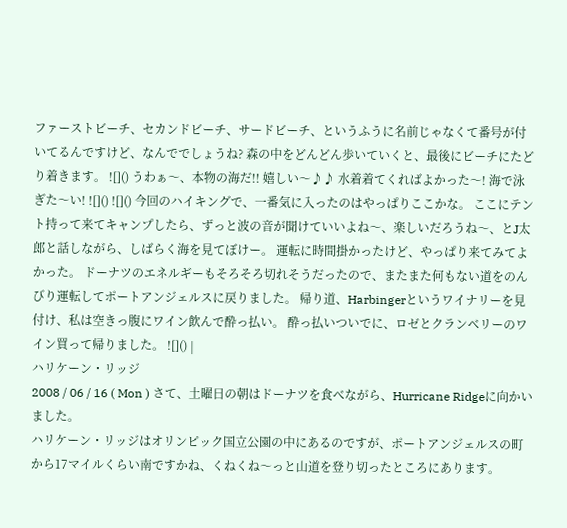ファーストビーチ、セカンドビーチ、サードビーチ、というふうに名前じゃなくて番号が付いてるんですけど、なんででしょうね? 森の中をどんどん歩いていくと、最後にビーチにたどり着きます。 ![]() うわぁ〜、本物の海だ!! 嬉しい〜♪♪ 水着着てくればよかった〜! 海で泳ぎた〜い! ![]() ![]() 今回のハイキングで、一番気に入ったのはやっぱりここかな。 ここにテント持って来てキャンプしたら、ずっと波の音が聞けていいよね〜、楽しいだろうね〜、とJ太郎と話しながら、しばらく海を見てぼけー。 運転に時間掛かったけど、やっぱり来てみてよかった。 ドーナツのエネルギーもそろそろ切れそうだったので、またまた何もない道をのんびり運転してポートアンジェルスに戻りました。 帰り道、Harbingerというワイナリーを見付け、私は空きっ腹にワイン飲んで酔っ払い。 酔っ払いついでに、ロゼとクランベリーのワイン買って帰りました。 ![]() |
ハリケーン・リッジ
2008 / 06 / 16 ( Mon ) さて、土曜日の朝はドーナツを食べながら、Hurricane Ridgeに向かいました。
ハリケーン・リッジはオリンピック国立公園の中にあるのですが、ポートアンジェルスの町から17マイルくらい南ですかね、くねくね〜っと山道を登り切ったところにあります。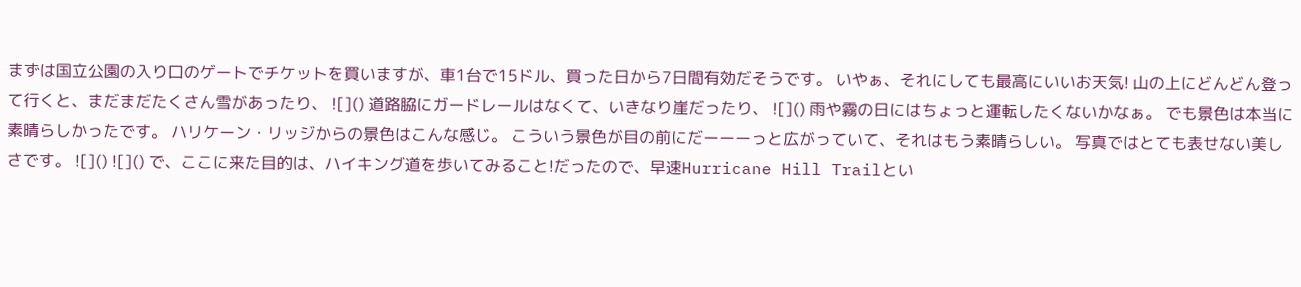まずは国立公園の入り口のゲートでチケットを買いますが、車1台で15ドル、買った日から7日間有効だそうです。 いやぁ、それにしても最高にいいお天気! 山の上にどんどん登って行くと、まだまだたくさん雪があったり、 ![]() 道路脇にガードレールはなくて、いきなり崖だったり、 ![]() 雨や霧の日にはちょっと運転したくないかなぁ。 でも景色は本当に素晴らしかったです。 ハリケーン・リッジからの景色はこんな感じ。 こういう景色が目の前にだーーーっと広がっていて、それはもう素晴らしい。 写真ではとても表せない美しさです。 ![]() ![]() で、ここに来た目的は、ハイキング道を歩いてみること!だったので、早速Hurricane Hill Trailとい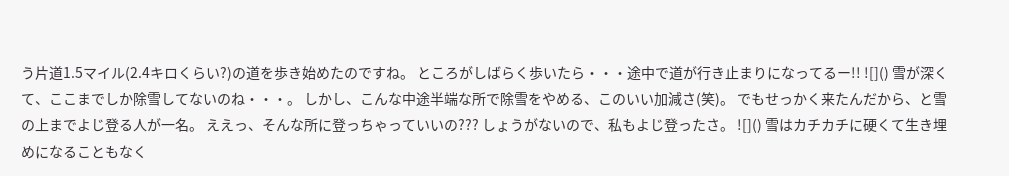う片道1.5マイル(2.4キロくらい?)の道を歩き始めたのですね。 ところがしばらく歩いたら・・・途中で道が行き止まりになってるー!! ![]() 雪が深くて、ここまでしか除雪してないのね・・・。 しかし、こんな中途半端な所で除雪をやめる、このいい加減さ(笑)。 でもせっかく来たんだから、と雪の上までよじ登る人が一名。 ええっ、そんな所に登っちゃっていいの??? しょうがないので、私もよじ登ったさ。 ![]() 雪はカチカチに硬くて生き埋めになることもなく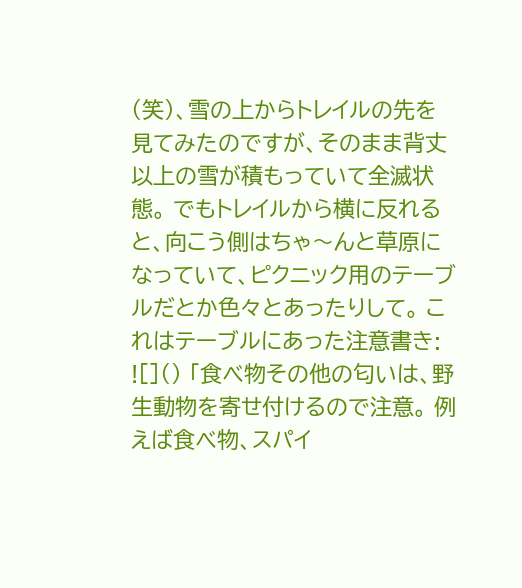(笑)、雪の上からトレイルの先を見てみたのですが、そのまま背丈以上の雪が積もっていて全滅状態。 でもトレイルから横に反れると、向こう側はちゃ〜んと草原になっていて、ピクニック用のテーブルだとか色々とあったりして。 これはテーブルにあった注意書き: ![]() 「食べ物その他の匂いは、野生動物を寄せ付けるので注意。 例えば食べ物、スパイ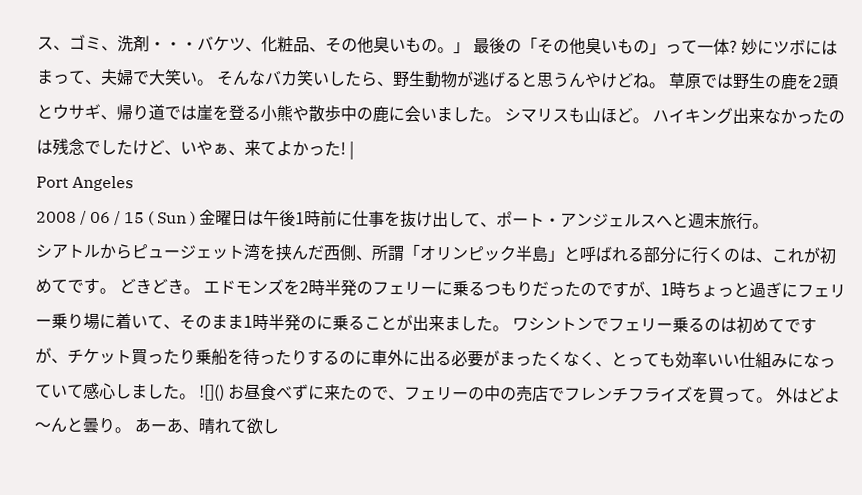ス、ゴミ、洗剤・・・バケツ、化粧品、その他臭いもの。」 最後の「その他臭いもの」って一体? 妙にツボにはまって、夫婦で大笑い。 そんなバカ笑いしたら、野生動物が逃げると思うんやけどね。 草原では野生の鹿を2頭とウサギ、帰り道では崖を登る小熊や散歩中の鹿に会いました。 シマリスも山ほど。 ハイキング出来なかったのは残念でしたけど、いやぁ、来てよかった! |
Port Angeles
2008 / 06 / 15 ( Sun ) 金曜日は午後1時前に仕事を抜け出して、ポート・アンジェルスへと週末旅行。
シアトルからピュージェット湾を挟んだ西側、所謂「オリンピック半島」と呼ばれる部分に行くのは、これが初めてです。 どきどき。 エドモンズを2時半発のフェリーに乗るつもりだったのですが、1時ちょっと過ぎにフェリー乗り場に着いて、そのまま1時半発のに乗ることが出来ました。 ワシントンでフェリー乗るのは初めてですが、チケット買ったり乗船を待ったりするのに車外に出る必要がまったくなく、とっても効率いい仕組みになっていて感心しました。 ![]() お昼食べずに来たので、フェリーの中の売店でフレンチフライズを買って。 外はどよ〜んと曇り。 あーあ、晴れて欲し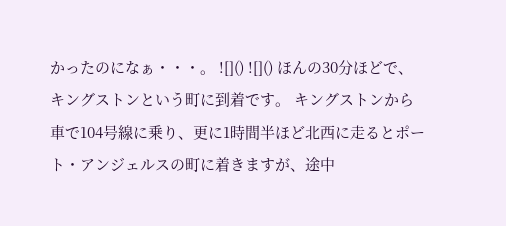かったのになぁ・・・。 ![]() ![]() ほんの30分ほどで、キングストンという町に到着です。 キングストンから車で104号線に乗り、更に1時間半ほど北西に走るとポート・アンジェルスの町に着きますが、途中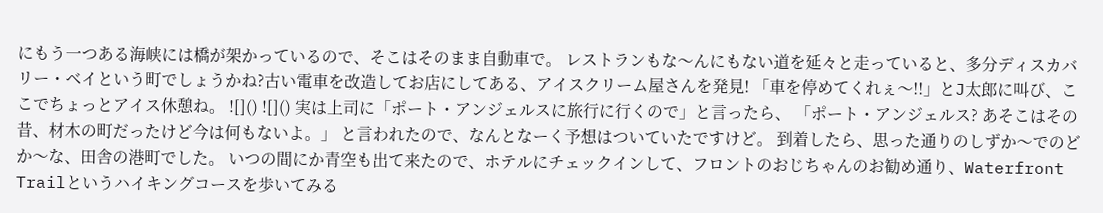にもう一つある海峡には橋が架かっているので、そこはそのまま自動車で。 レストランもな〜んにもない道を延々と走っていると、多分ディスカバリー・ベイという町でしょうかね?古い電車を改造してお店にしてある、アイスクリーム屋さんを発見! 「車を停めてくれぇ〜!!」とJ太郎に叫び、ここでちょっとアイス休憩ね。 ![]() ![]() 実は上司に「ポート・アンジェルスに旅行に行くので」と言ったら、 「ポート・アンジェルス? あそこはその昔、材木の町だったけど今は何もないよ。」 と言われたので、なんとなーく予想はついていたですけど。 到着したら、思った通りのしずか〜でのどか〜な、田舎の港町でした。 いつの間にか青空も出て来たので、ホテルにチェックインして、フロントのおじちゃんのお勧め通り、Waterfront Trailというハイキングコースを歩いてみる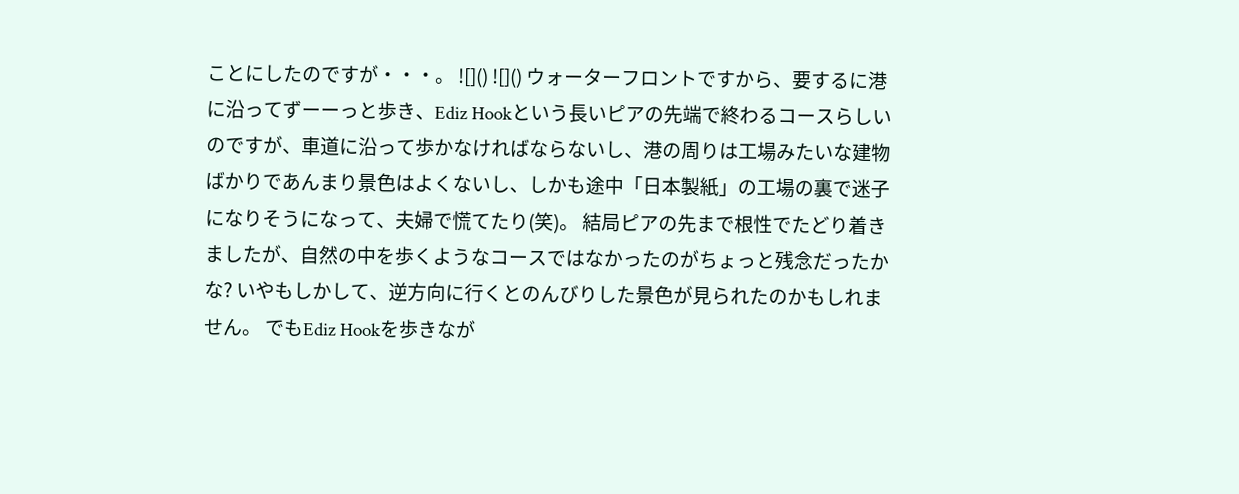ことにしたのですが・・・。 ![]() ![]() ウォーターフロントですから、要するに港に沿ってずーーっと歩き、Ediz Hookという長いピアの先端で終わるコースらしいのですが、車道に沿って歩かなければならないし、港の周りは工場みたいな建物ばかりであんまり景色はよくないし、しかも途中「日本製紙」の工場の裏で迷子になりそうになって、夫婦で慌てたり(笑)。 結局ピアの先まで根性でたどり着きましたが、自然の中を歩くようなコースではなかったのがちょっと残念だったかな? いやもしかして、逆方向に行くとのんびりした景色が見られたのかもしれません。 でもEdiz Hookを歩きなが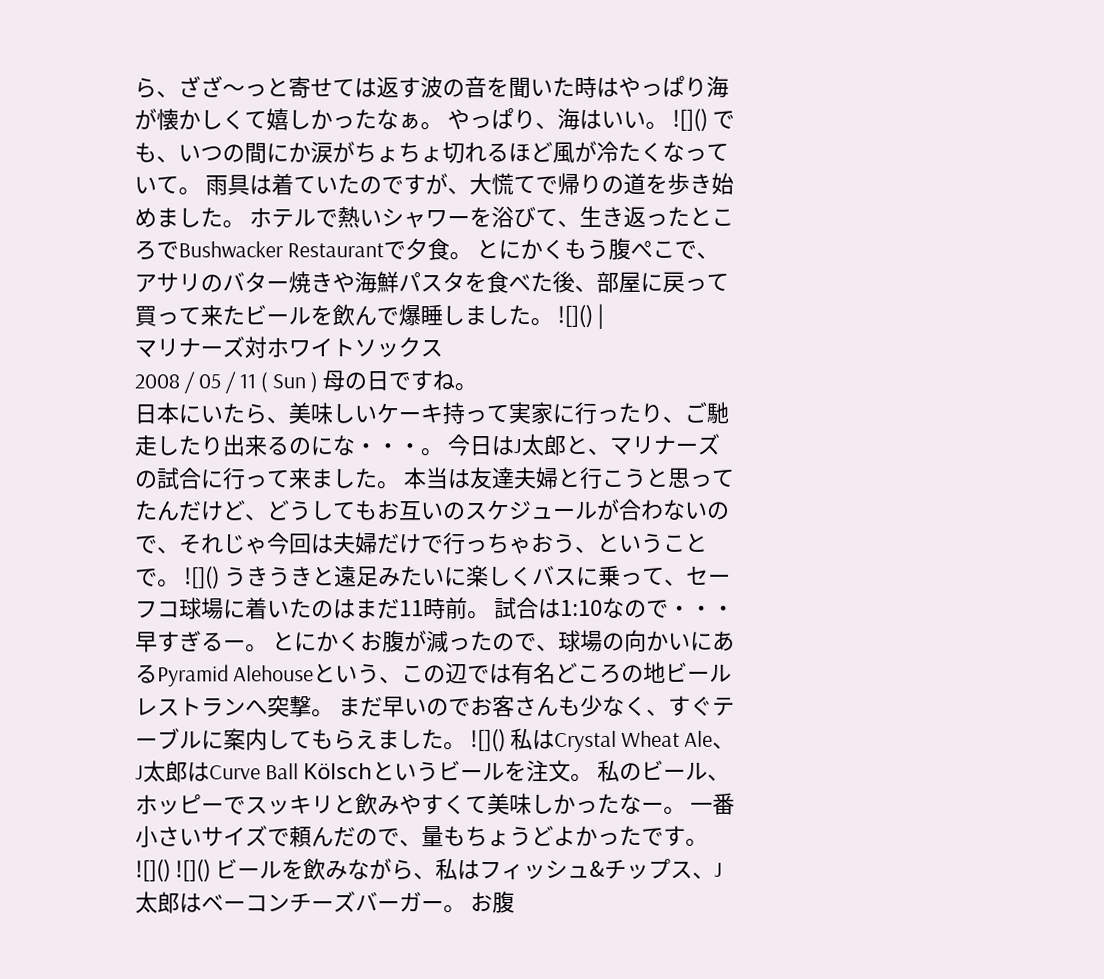ら、ざざ〜っと寄せては返す波の音を聞いた時はやっぱり海が懐かしくて嬉しかったなぁ。 やっぱり、海はいい。 ![]() でも、いつの間にか涙がちょちょ切れるほど風が冷たくなっていて。 雨具は着ていたのですが、大慌てで帰りの道を歩き始めました。 ホテルで熱いシャワーを浴びて、生き返ったところでBushwacker Restaurantで夕食。 とにかくもう腹ぺこで、アサリのバター焼きや海鮮パスタを食べた後、部屋に戻って買って来たビールを飲んで爆睡しました。 ![]() |
マリナーズ対ホワイトソックス
2008 / 05 / 11 ( Sun ) 母の日ですね。
日本にいたら、美味しいケーキ持って実家に行ったり、ご馳走したり出来るのにな・・・。 今日はJ太郎と、マリナーズの試合に行って来ました。 本当は友達夫婦と行こうと思ってたんだけど、どうしてもお互いのスケジュールが合わないので、それじゃ今回は夫婦だけで行っちゃおう、ということで。 ![]() うきうきと遠足みたいに楽しくバスに乗って、セーフコ球場に着いたのはまだ11時前。 試合は1:10なので・・・早すぎるー。 とにかくお腹が減ったので、球場の向かいにあるPyramid Alehouseという、この辺では有名どころの地ビールレストランへ突撃。 まだ早いのでお客さんも少なく、すぐテーブルに案内してもらえました。 ![]() 私はCrystal Wheat Ale、J太郎はCurve Ball Kölschというビールを注文。 私のビール、ホッピーでスッキリと飲みやすくて美味しかったなー。 一番小さいサイズで頼んだので、量もちょうどよかったです。 ![]() ![]() ビールを飲みながら、私はフィッシュ&チップス、J太郎はベーコンチーズバーガー。 お腹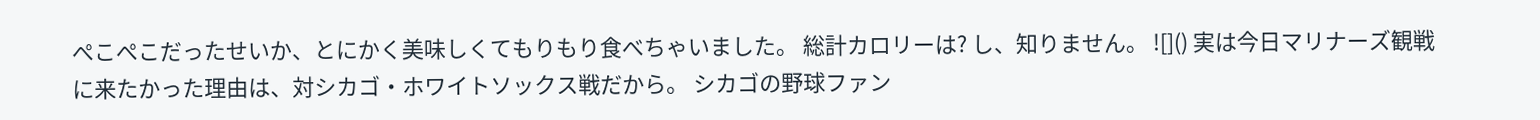ぺこぺこだったせいか、とにかく美味しくてもりもり食べちゃいました。 総計カロリーは? し、知りません。 ![]() 実は今日マリナーズ観戦に来たかった理由は、対シカゴ・ホワイトソックス戦だから。 シカゴの野球ファン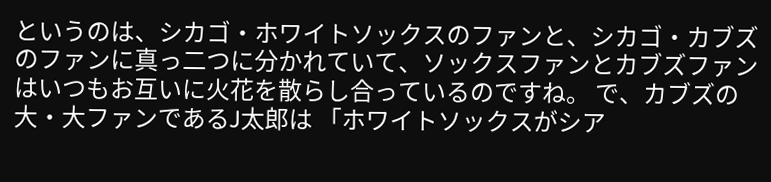というのは、シカゴ・ホワイトソックスのファンと、シカゴ・カブズのファンに真っ二つに分かれていて、ソックスファンとカブズファンはいつもお互いに火花を散らし合っているのですね。 で、カブズの大・大ファンであるJ太郎は 「ホワイトソックスがシア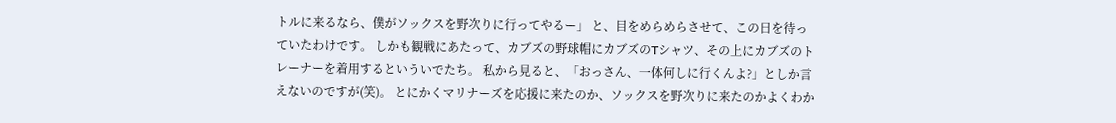トルに来るなら、僕がソックスを野次りに行ってやるー」 と、目をめらめらさせて、この日を待っていたわけです。 しかも観戦にあたって、カブズの野球帽にカブズのTシャツ、その上にカブズのトレーナーを着用するといういでたち。 私から見ると、「おっさん、一体何しに行くんよ?」としか言えないのですが(笑)。 とにかくマリナーズを応援に来たのか、ソックスを野次りに来たのかよくわか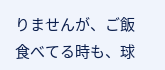りませんが、ご飯食べてる時も、球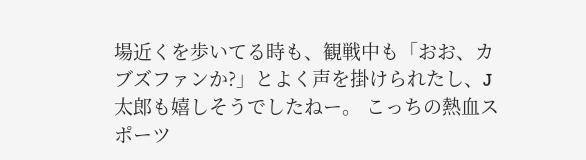場近くを歩いてる時も、観戦中も「おお、カブズファンか?」とよく声を掛けられたし、J太郎も嬉しそうでしたねー。 こっちの熱血スポーツ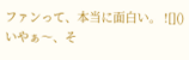ファンって、本当に面白い。 ![]() いやぁ〜、そ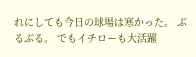れにしても今日の球場は寒かった。 ぶるぶる。 でもイチローも大活躍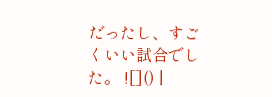だったし、すごくいい試合でした。 ![]() |